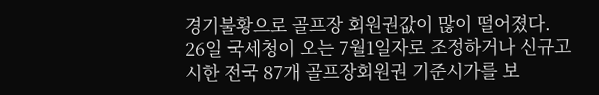경기불황으로 골프장 회원권값이 많이 떨어졌다.
26일 국세청이 오는 7월1일자로 조정하거나 신규고시한 전국 87개 골프장회원권 기준시가를 보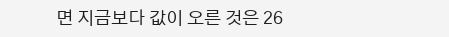면 지금보다 값이 오른 것은 26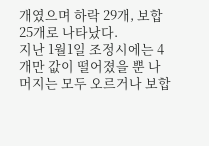개였으며 하락 29개, 보합 25개로 나타났다.
지난 1월1일 조정시에는 4개만 값이 떨어졌을 뿐 나머지는 모두 오르거나 보합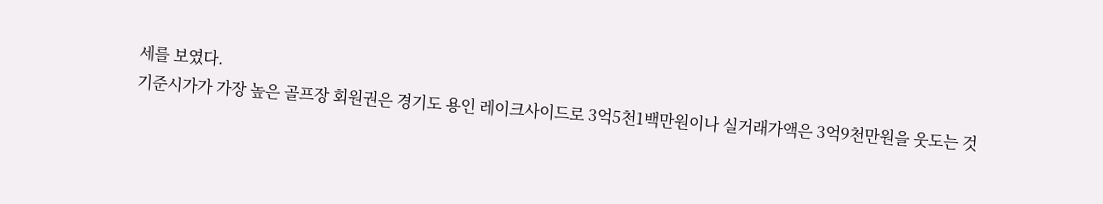세를 보였다.
기준시가가 가장 높은 골프장 회원권은 경기도 용인 레이크사이드로 3억5천1백만원이나 실거래가액은 3억9천만원을 웃도는 것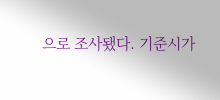으로 조사됐다. 기준시가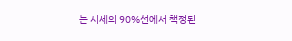는 시세의 90%선에서 책정된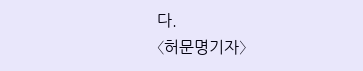다.
〈허문명기자〉